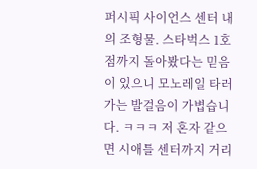퍼시픽 사이언스 센터 내의 조형물. 스타벅스 1호점까지 돌아봤다는 믿음이 있으니 모노레일 타러 가는 발걸음이 가볍습니다. ㅋㅋㅋ 저 혼자 같으면 시애틀 센터까지 거리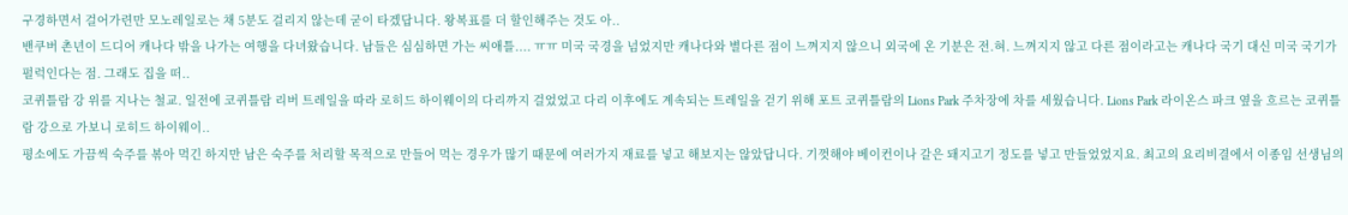구경하면서 걸어가련만 모노레일로는 채 5분도 걸리지 않는데 굳이 타겠답니다. 왕복표를 더 할인해주는 것도 아..
밴쿠버 촌년이 드디어 캐나다 밖을 나가는 여행을 다녀왔습니다. 남들은 심심하면 가는 씨애틀.... ㅠㅠ 미국 국경을 넘었지만 캐나다와 별다른 점이 느껴지지 않으니 외국에 온 기분은 전.혀. 느껴지지 않고 다른 점이라고는 캐나다 국기 대신 미국 국기가 펄럭인다는 점. 그래도 집을 떠..
코퀴틀람 강 위를 지나는 철교. 일전에 코퀴틀람 리버 트레일을 따라 로히드 하이웨이의 다리까지 걸었었고 다리 이후에도 계속되는 트레일을 걷기 위해 포트 코퀴틀람의 Lions Park 주차장에 차를 세웠습니다. Lions Park 라이온스 파크 옆을 흐르는 코퀴틀람 강으로 가보니 로히드 하이웨이..
평소에도 가끔씩 숙주를 볶아 먹긴 하지만 남은 숙주를 처리할 목적으로 만들어 먹는 경우가 많기 때문에 여러가지 재료를 넣고 해보지는 않았답니다. 기껏해야 베이컨이나 갈은 돼지고기 정도를 넣고 만들었었지요. 최고의 요리비결에서 이종임 선생님의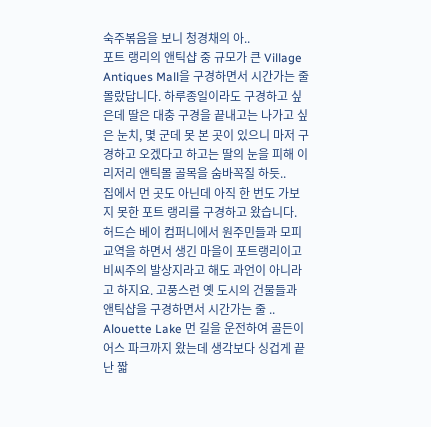숙주볶음을 보니 청경채의 아..
포트 랭리의 앤틱샵 중 규모가 큰 Village Antiques Mall을 구경하면서 시간가는 줄 몰랐답니다. 하루종일이라도 구경하고 싶은데 딸은 대충 구경을 끝내고는 나가고 싶은 눈치, 몇 군데 못 본 곳이 있으니 마저 구경하고 오겠다고 하고는 딸의 눈을 피해 이리저리 앤틱몰 골목을 숨바꼭질 하듯..
집에서 먼 곳도 아닌데 아직 한 번도 가보지 못한 포트 랭리를 구경하고 왔습니다. 허드슨 베이 컴퍼니에서 원주민들과 모피교역을 하면서 생긴 마을이 포트랭리이고 비씨주의 발상지라고 해도 과언이 아니라고 하지요. 고풍스런 옛 도시의 건물들과 앤틱샵을 구경하면서 시간가는 줄 ..
Alouette Lake 먼 길을 운전하여 골든이어스 파크까지 왔는데 생각보다 싱겁게 끝난 짧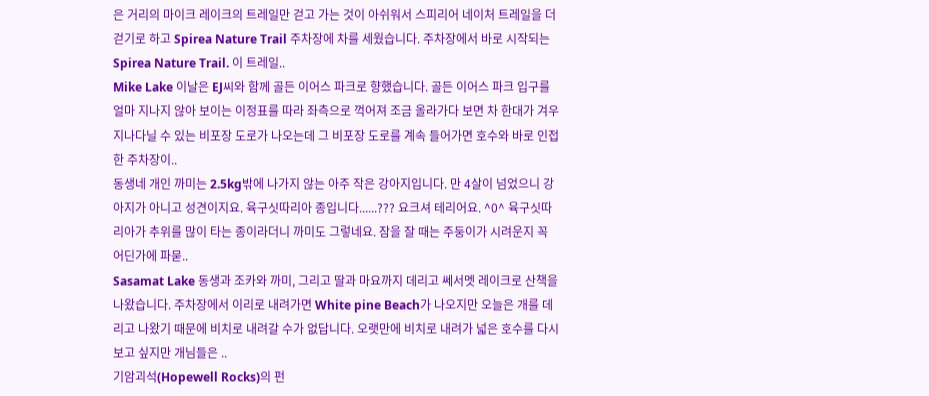은 거리의 마이크 레이크의 트레일만 걷고 가는 것이 아쉬워서 스피리어 네이처 트레일을 더 걷기로 하고 Spirea Nature Trail 주차장에 차를 세웠습니다. 주차장에서 바로 시작되는 Spirea Nature Trail. 이 트레일..
Mike Lake 이날은 EJ씨와 함께 골든 이어스 파크로 향했습니다. 골든 이어스 파크 입구를 얼마 지나지 않아 보이는 이정표를 따라 좌측으로 꺽어져 조금 올라가다 보면 차 한대가 겨우 지나다닐 수 있는 비포장 도로가 나오는데 그 비포장 도로를 계속 들어가면 호수와 바로 인접한 주차장이..
동생네 개인 까미는 2.5kg밖에 나가지 않는 아주 작은 강아지입니다. 만 4살이 넘었으니 강아지가 아니고 성견이지요. 육구싯따리아 종입니다......??? 요크셔 테리어요. ^0^ 육구싯따리아가 추위를 많이 타는 종이라더니 까미도 그렇네요. 잠을 잘 때는 주둥이가 시려운지 꼭 어딘가에 파묻..
Sasamat Lake 동생과 조카와 까미, 그리고 딸과 마요까지 데리고 쎄서멧 레이크로 산책을 나왔습니다. 주차장에서 이리로 내려가면 White pine Beach가 나오지만 오늘은 개를 데리고 나왔기 때문에 비치로 내려갈 수가 없답니다. 오랫만에 비치로 내려가 넓은 호수를 다시 보고 싶지만 개님들은 ..
기암괴석(Hopewell Rocks)의 펀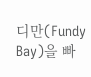디만(Fundy Bay)을 빠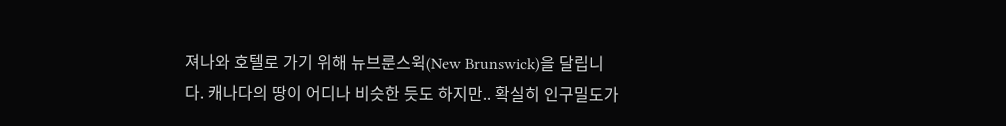져나와 호텔로 가기 위해 뉴브룬스윅(New Brunswick)을 달립니다. 캐나다의 땅이 어디나 비슷한 듯도 하지만.. 확실히 인구밀도가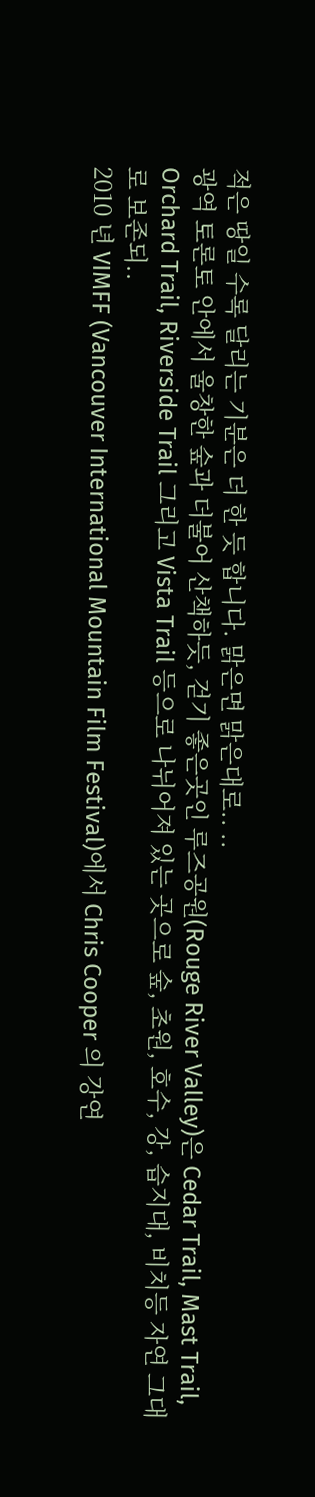적은 땅일 수록 달리는 기분은 더 한 듯 합니다. 맑은면 맑은대로.. ..
광역 토론토 안에서 울창한 숲과 더불어 산책하듯, 걷기 좋은곳인 루즈공원(Rouge River Valley)은 Cedar Trail, Mast Trail, Orchard Trail, Riverside Trail 그리고 Vista Trail 등으로 나뉘어져 있는 곳으로 숲, 초원, 호수, 강, 습지대, 비치등 자연 그대로 보존되..
2010 년 VIMFF (Vancouver International Mountain Film Festival)에서 Chris Cooper 의 강연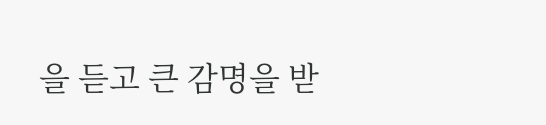을 듣고 큰 감명을 받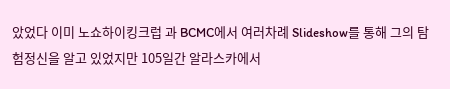았었다 이미 노쇼하이킹크럽 과 BCMC에서 여러차례 Slideshow를 통해 그의 탐험정신을 알고 있었지만 105일간 알라스카에서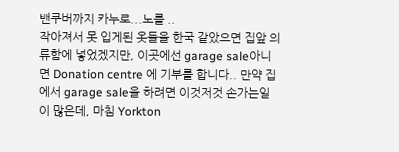밴쿠버까지 카누로...노를 ..
작아져서 못 입게된 옷들을 한국 같았으면 집앞 의류함에 넣었겠지만, 이곳에선 garage sale아니면 Donation centre 에 기부를 합니다.. 만약 집에서 garage sale을 하려면 이것저것 손가는일이 많은데, 마침 Yorkton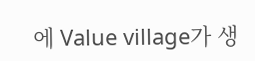에 Value village가 생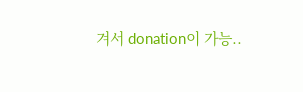겨서 donation이 가능..